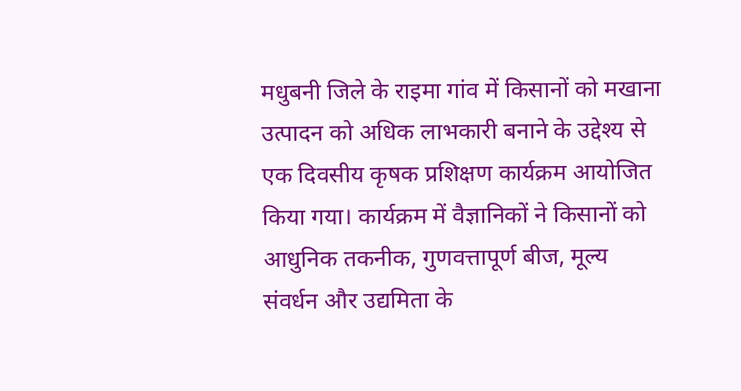मधुबनी जिले के राइमा गांव में किसानों को मखाना उत्पादन को अधिक लाभकारी बनाने के उद्देश्य से एक दिवसीय कृषक प्रशिक्षण कार्यक्रम आयोजित किया गया। कार्यक्रम में वैज्ञानिकों ने किसानों को आधुनिक तकनीक, गुणवत्तापूर्ण बीज, मूल्य संवर्धन और उद्यमिता के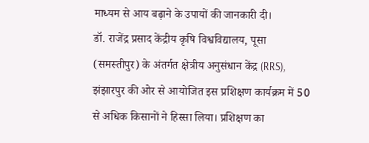माध्यम से आय बढ़ाने के उपायों की जानकारी दी।
डॉ. राजेंद्र प्रसाद केंद्रीय कृषि विश्वविद्यालय, पूसा (समस्तीपुर) के अंतर्गत क्षेत्रीय अनुसंधान केंद्र (RRS), झंझारपुर की ओर से आयोजित इस प्रशिक्षण कार्यक्रम में 50 से अधिक किसानों ने हिस्सा लिया। प्रशिक्षण का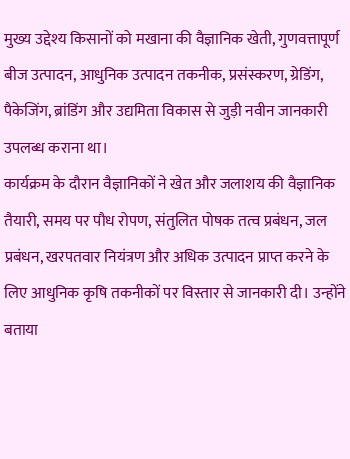मुख्य उद्देश्य किसानों को मखाना की वैज्ञानिक खेती, गुणवत्तापूर्ण बीज उत्पादन, आधुनिक उत्पादन तकनीक, प्रसंस्करण, ग्रेडिंग, पैकेजिंग, ब्रांडिंग और उद्यमिता विकास से जुड़ी नवीन जानकारी उपलब्ध कराना था।
कार्यक्रम के दौरान वैज्ञानिकों ने खेत और जलाशय की वैज्ञानिक तैयारी, समय पर पौध रोपण, संतुलित पोषक तत्व प्रबंधन, जल प्रबंधन, खरपतवार नियंत्रण और अधिक उत्पादन प्राप्त करने के लिए आधुनिक कृषि तकनीकों पर विस्तार से जानकारी दी। उन्होंने बताया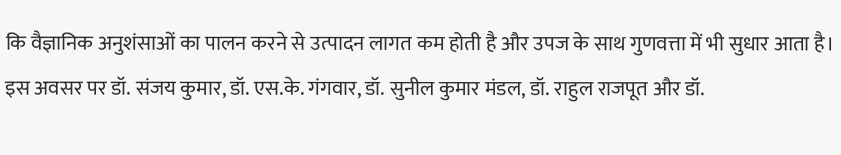कि वैज्ञानिक अनुशंसाओं का पालन करने से उत्पादन लागत कम होती है और उपज के साथ गुणवत्ता में भी सुधार आता है।
इस अवसर पर डॉ. संजय कुमार, डॉ. एस.के. गंगवार, डॉ. सुनील कुमार मंडल, डॉ. राहुल राजपूत और डॉ.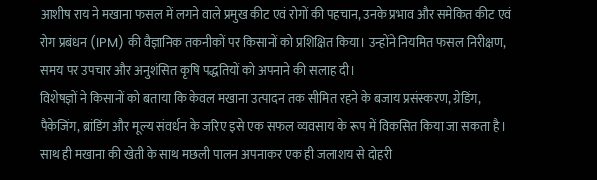आशीष राय ने मखाना फसल में लगने वाले प्रमुख कीट एवं रोगों की पहचान, उनके प्रभाव और समेकित कीट एवं रोग प्रबंधन (IPM) की वैज्ञानिक तकनीकों पर किसानों को प्रशिक्षित किया। उन्होंने नियमित फसल निरीक्षण, समय पर उपचार और अनुशंसित कृषि पद्धतियों को अपनाने की सलाह दी।
विशेषज्ञों ने किसानों को बताया कि केवल मखाना उत्पादन तक सीमित रहने के बजाय प्रसंस्करण, ग्रेडिंग, पैकेजिंग, ब्रांडिंग और मूल्य संवर्धन के जरिए इसे एक सफल व्यवसाय के रूप में विकसित किया जा सकता है। साथ ही मखाना की खेती के साथ मछली पालन अपनाकर एक ही जलाशय से दोहरी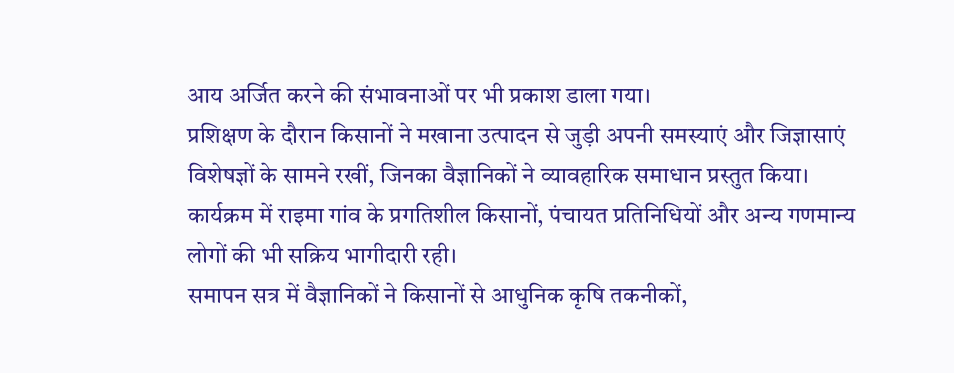आय अर्जित करने की संभावनाओं पर भी प्रकाश डाला गया।
प्रशिक्षण के दौरान किसानों ने मखाना उत्पादन से जुड़ी अपनी समस्याएं और जिज्ञासाएं विशेषज्ञों के सामने रखीं, जिनका वैज्ञानिकों ने व्यावहारिक समाधान प्रस्तुत किया। कार्यक्रम में राइमा गांव के प्रगतिशील किसानों, पंचायत प्रतिनिधियों और अन्य गणमान्य लोगों की भी सक्रिय भागीदारी रही।
समापन सत्र में वैज्ञानिकों ने किसानों से आधुनिक कृषि तकनीकों,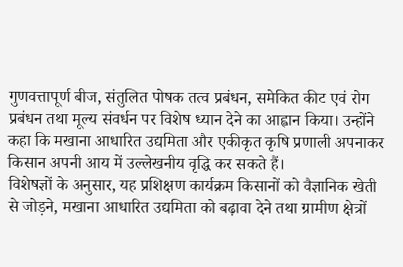गुणवत्तापूर्ण बीज, संतुलित पोषक तत्व प्रबंधन, समेकित कीट एवं रोग प्रबंधन तथा मूल्य संवर्धन पर विशेष ध्यान देने का आह्वान किया। उन्होंने कहा कि मखाना आधारित उद्यमिता और एकीकृत कृषि प्रणाली अपनाकर किसान अपनी आय में उल्लेखनीय वृद्धि कर सकते हैं।
विशेषज्ञों के अनुसार, यह प्रशिक्षण कार्यक्रम किसानों को वैज्ञानिक खेती से जोड़ने, मखाना आधारित उद्यमिता को बढ़ावा देने तथा ग्रामीण क्षेत्रों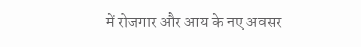में रोजगार और आय के नए अवसर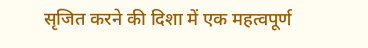सृजित करने की दिशा में एक महत्वपूर्ण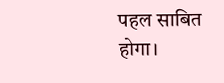पहल साबित होगा।